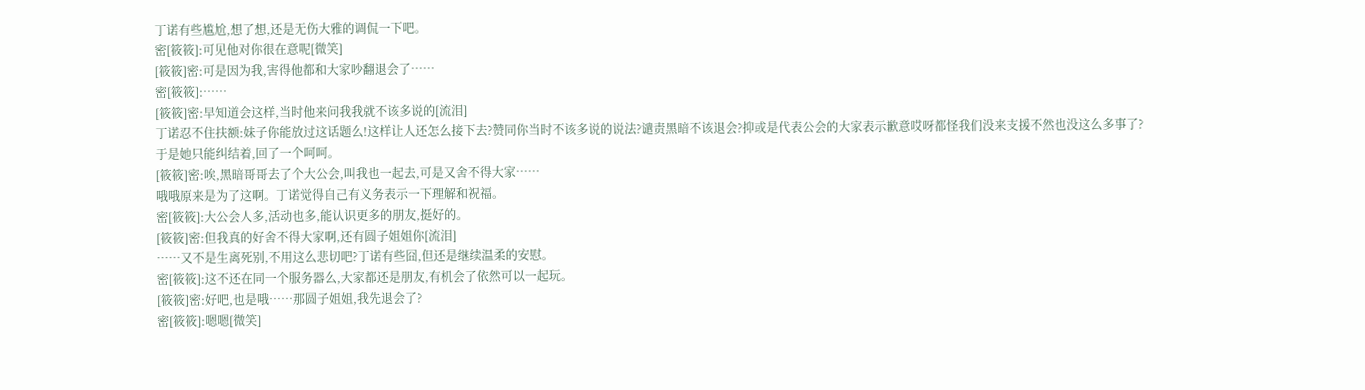丁诺有些尴尬,想了想,还是无伤大雅的调侃一下吧。
密[筱筱]:可见他对你很在意呢[微笑]
[筱筱]密:可是因为我,害得他都和大家吵翻退会了……
密[筱筱]:……
[筱筱]密:早知道会这样,当时他来问我我就不该多说的[流泪]
丁诺忍不住扶额:妹子你能放过这话题么!这样让人还怎么接下去?赞同你当时不该多说的说法?谴责黑暗不该退会?抑或是代表公会的大家表示歉意哎呀都怪我们没来支援不然也没这么多事了?
于是她只能纠结着,回了一个呵呵。
[筱筱]密:唉,黑暗哥哥去了个大公会,叫我也一起去,可是又舍不得大家……
哦哦原来是为了这啊。丁诺觉得自己有义务表示一下理解和祝福。
密[筱筱]:大公会人多,活动也多,能认识更多的朋友,挺好的。
[筱筱]密:但我真的好舍不得大家啊,还有圆子姐姐你[流泪]
……又不是生离死别,不用这么悲切吧?丁诺有些囧,但还是继续温柔的安慰。
密[筱筱]:这不还在同一个服务器么,大家都还是朋友,有机会了依然可以一起玩。
[筱筱]密:好吧,也是哦……那圆子姐姐,我先退会了?
密[筱筱]:嗯嗯[微笑]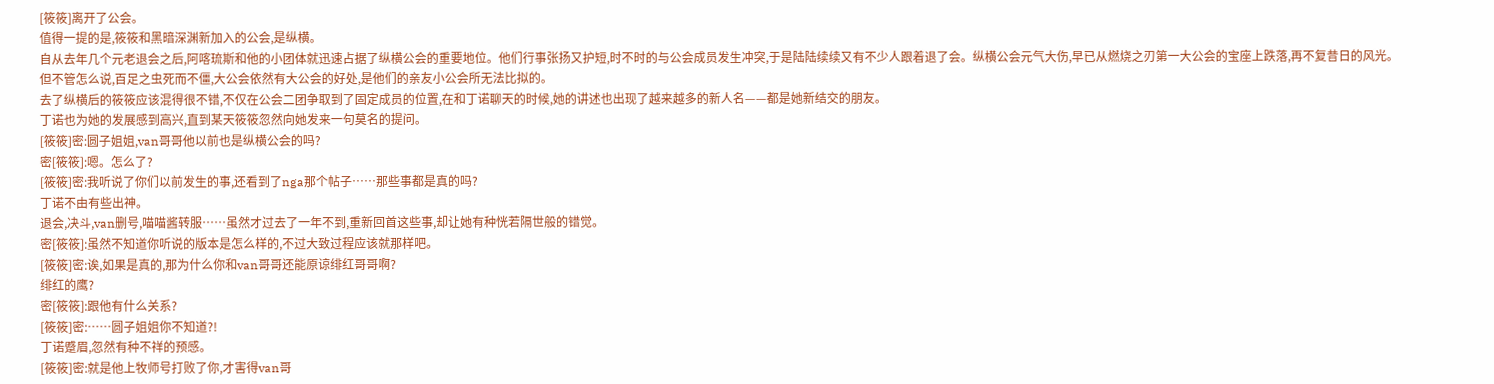[筱筱]离开了公会。
值得一提的是,筱筱和黑暗深渊新加入的公会,是纵横。
自从去年几个元老退会之后,阿喀琉斯和他的小团体就迅速占据了纵横公会的重要地位。他们行事张扬又护短,时不时的与公会成员发生冲突,于是陆陆续续又有不少人跟着退了会。纵横公会元气大伤,早已从燃烧之刃第一大公会的宝座上跌落,再不复昔日的风光。
但不管怎么说,百足之虫死而不僵,大公会依然有大公会的好处,是他们的亲友小公会所无法比拟的。
去了纵横后的筱筱应该混得很不错,不仅在公会二团争取到了固定成员的位置,在和丁诺聊天的时候,她的讲述也出现了越来越多的新人名——都是她新结交的朋友。
丁诺也为她的发展感到高兴,直到某天筱筱忽然向她发来一句莫名的提问。
[筱筱]密:圆子姐姐,van哥哥他以前也是纵横公会的吗?
密[筱筱]:嗯。怎么了?
[筱筱]密:我听说了你们以前发生的事,还看到了nga那个帖子……那些事都是真的吗?
丁诺不由有些出神。
退会,决斗,van删号,喵喵酱转服……虽然才过去了一年不到,重新回首这些事,却让她有种恍若隔世般的错觉。
密[筱筱]:虽然不知道你听说的版本是怎么样的,不过大致过程应该就那样吧。
[筱筱]密:诶,如果是真的,那为什么你和van哥哥还能原谅绯红哥哥啊?
绯红的鹰?
密[筱筱]:跟他有什么关系?
[筱筱]密:……圆子姐姐你不知道?!
丁诺蹙眉,忽然有种不祥的预感。
[筱筱]密:就是他上牧师号打败了你,才害得van哥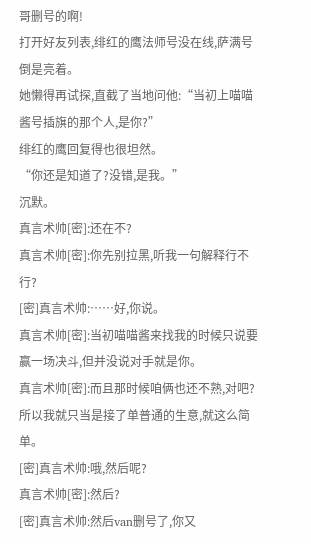哥删号的啊!
打开好友列表,绯红的鹰法师号没在线,萨满号倒是亮着。
她懒得再试探,直截了当地问他:“当初上喵喵酱号插旗的那个人,是你?”
绯红的鹰回复得也很坦然。
“你还是知道了?没错,是我。”
沉默。
真言术帅[密]:还在不?
真言术帅[密]:你先别拉黑,听我一句解释行不行?
[密]真言术帅:……好,你说。
真言术帅[密]:当初喵喵酱来找我的时候只说要赢一场决斗,但并没说对手就是你。
真言术帅[密]:而且那时候咱俩也还不熟,对吧?所以我就只当是接了单普通的生意,就这么简单。
[密]真言术帅:哦,然后呢?
真言术帅[密]:然后?
[密]真言术帅:然后van删号了,你又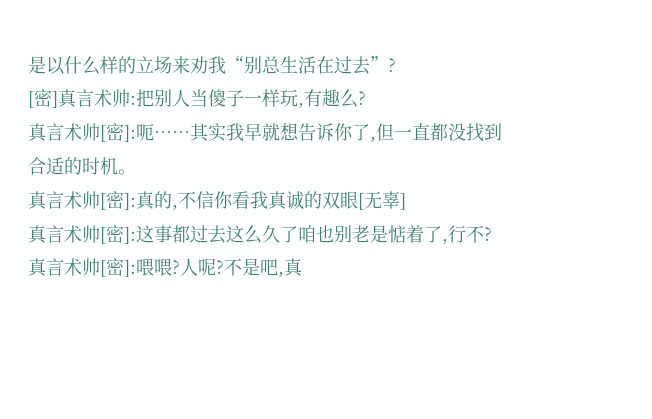是以什么样的立场来劝我“别总生活在过去”?
[密]真言术帅:把别人当傻子一样玩,有趣么?
真言术帅[密]:呃……其实我早就想告诉你了,但一直都没找到合适的时机。
真言术帅[密]:真的,不信你看我真诚的双眼[无辜]
真言术帅[密]:这事都过去这么久了咱也别老是惦着了,行不?
真言术帅[密]:喂喂?人呢?不是吧,真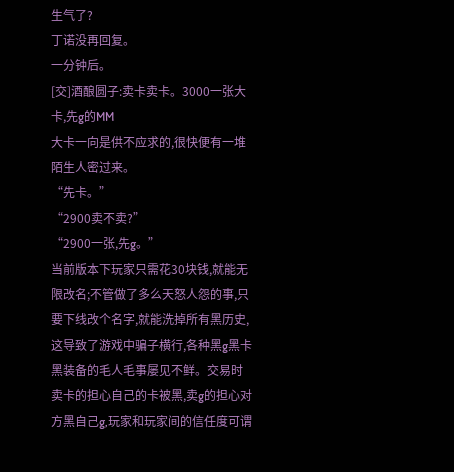生气了?
丁诺没再回复。
一分钟后。
[交]酒酿圆子:卖卡卖卡。3000一张大卡,先g的MM
大卡一向是供不应求的,很快便有一堆陌生人密过来。
“先卡。”
“2900卖不卖?”
“2900一张,先g。”
当前版本下玩家只需花30块钱,就能无限改名;不管做了多么天怒人怨的事,只要下线改个名字,就能洗掉所有黑历史,这导致了游戏中骗子横行,各种黑g黑卡黑装备的毛人毛事屡见不鲜。交易时卖卡的担心自己的卡被黑,卖g的担心对方黑自己g,玩家和玩家间的信任度可谓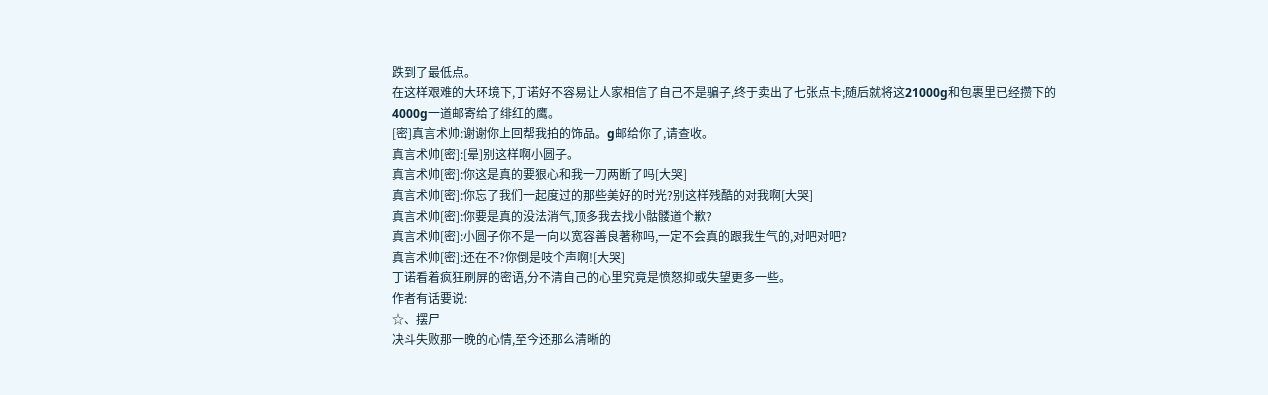跌到了最低点。
在这样艰难的大环境下,丁诺好不容易让人家相信了自己不是骗子,终于卖出了七张点卡;随后就将这21000g和包裹里已经攒下的4000g一道邮寄给了绯红的鹰。
[密]真言术帅:谢谢你上回帮我拍的饰品。g邮给你了,请查收。
真言术帅[密]:[晕]别这样啊小圆子。
真言术帅[密]:你这是真的要狠心和我一刀两断了吗[大哭]
真言术帅[密]:你忘了我们一起度过的那些美好的时光?别这样残酷的对我啊[大哭]
真言术帅[密]:你要是真的没法消气,顶多我去找小骷髅道个歉?
真言术帅[密]:小圆子你不是一向以宽容善良著称吗,一定不会真的跟我生气的,对吧对吧?
真言术帅[密]:还在不?你倒是吱个声啊![大哭]
丁诺看着疯狂刷屏的密语,分不清自己的心里究竟是愤怒抑或失望更多一些。
作者有话要说:
☆、摆尸
决斗失败那一晚的心情,至今还那么清晰的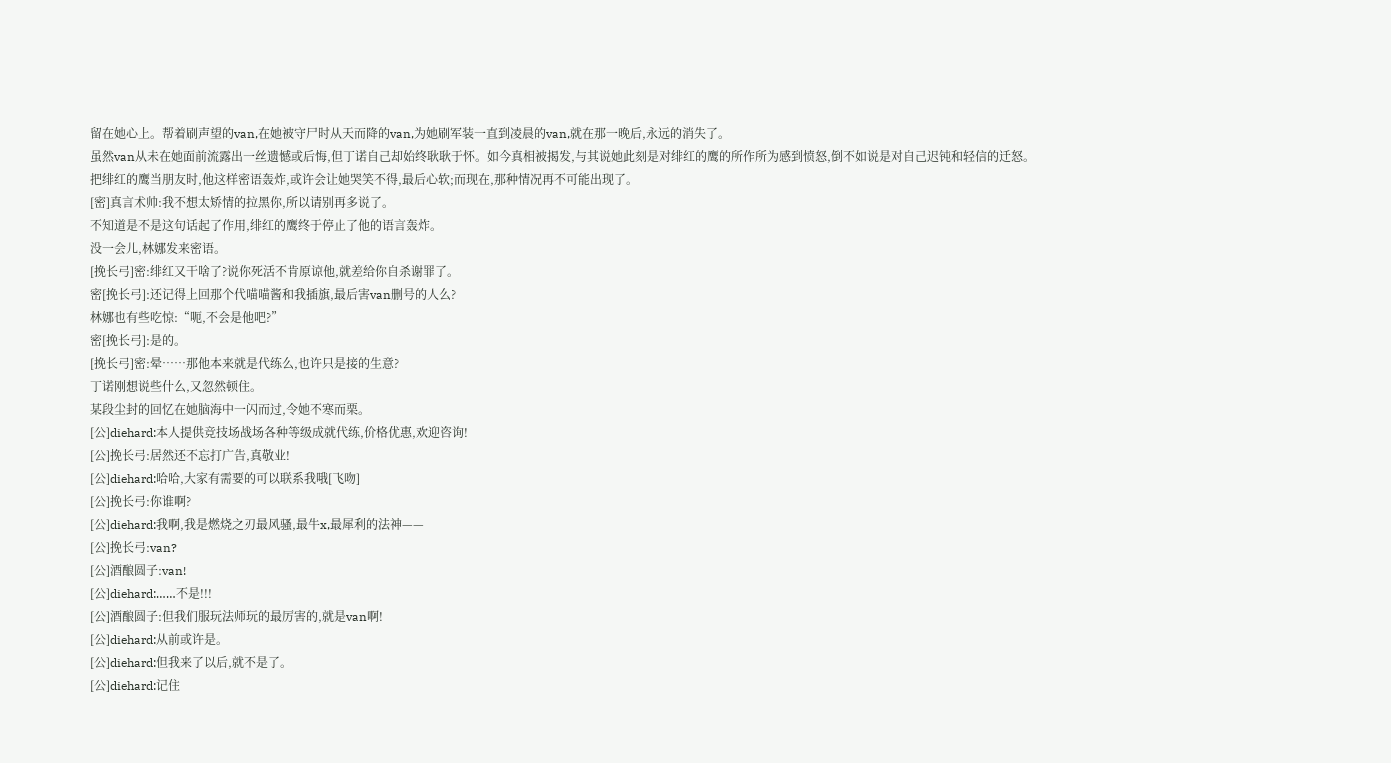留在她心上。帮着刷声望的van,在她被守尸时从天而降的van,为她刷军装一直到凌晨的van,就在那一晚后,永远的消失了。
虽然van从未在她面前流露出一丝遗憾或后悔,但丁诺自己却始终耿耿于怀。如今真相被揭发,与其说她此刻是对绯红的鹰的所作所为感到愤怒,倒不如说是对自己迟钝和轻信的迁怒。
把绯红的鹰当朋友时,他这样密语轰炸,或许会让她哭笑不得,最后心软;而现在,那种情况再不可能出现了。
[密]真言术帅:我不想太矫情的拉黑你,所以请别再多说了。
不知道是不是这句话起了作用,绯红的鹰终于停止了他的语言轰炸。
没一会儿,林娜发来密语。
[挽长弓]密:绯红又干啥了?说你死活不肯原谅他,就差给你自杀谢罪了。
密[挽长弓]:还记得上回那个代喵喵酱和我插旗,最后害van删号的人么?
林娜也有些吃惊:“呃,不会是他吧?”
密[挽长弓]:是的。
[挽长弓]密:晕……那他本来就是代练么,也许只是接的生意?
丁诺刚想说些什么,又忽然顿住。
某段尘封的回忆在她脑海中一闪而过,令她不寒而栗。
[公]diehard:本人提供竞技场战场各种等级成就代练,价格优惠,欢迎咨询!
[公]挽长弓:居然还不忘打广告,真敬业!
[公]diehard:哈哈,大家有需要的可以联系我哦[飞吻]
[公]挽长弓:你谁啊?
[公]diehard:我啊,我是燃烧之刃最风骚,最牛x,最犀利的法神——
[公]挽长弓:van?
[公]酒酿圆子:van!
[公]diehard:……不是!!!
[公]酒酿圆子:但我们服玩法师玩的最厉害的,就是van啊!
[公]diehard:从前或许是。
[公]diehard:但我来了以后,就不是了。
[公]diehard:记住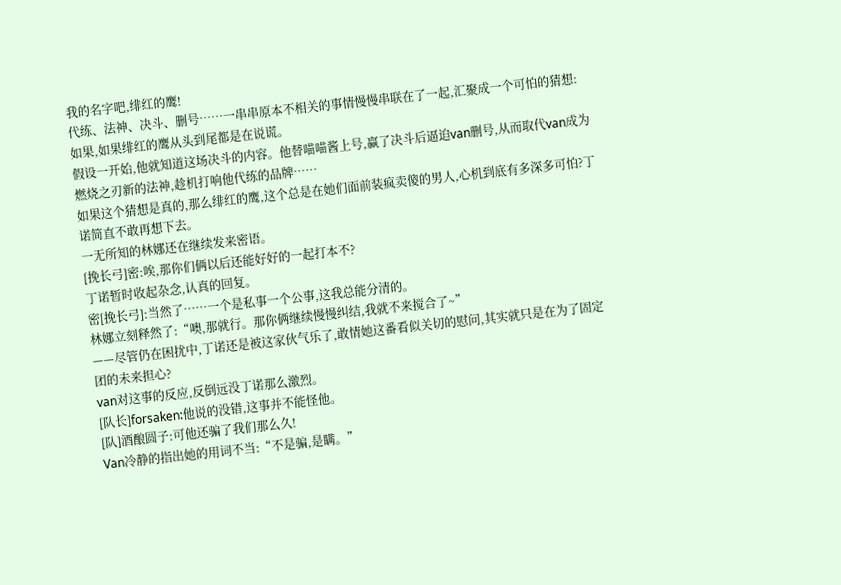我的名字吧,绯红的鹰!
代练、法神、决斗、删号……一串串原本不相关的事情慢慢串联在了一起,汇聚成一个可怕的猜想:
如果,如果绯红的鹰从头到尾都是在说谎。
假设一开始,他就知道这场决斗的内容。他替喵喵酱上号,赢了决斗后逼迫van删号,从而取代van成为燃烧之刃新的法神,趁机打响他代练的品牌……
如果这个猜想是真的,那么绯红的鹰,这个总是在她们面前装疯卖傻的男人,心机到底有多深多可怕?丁诺简直不敢再想下去。
一无所知的林娜还在继续发来密语。
[挽长弓]密:唉,那你们俩以后还能好好的一起打本不?
丁诺暂时收起杂念,认真的回复。
密[挽长弓]:当然了……一个是私事一个公事,这我总能分清的。
林娜立刻释然了:“噢,那就行。那你俩继续慢慢纠结,我就不来搅合了~”
——尽管仍在困扰中,丁诺还是被这家伙气乐了,敢情她这番看似关切的慰问,其实就只是在为了固定团的未来担心?
van对这事的反应,反倒远没丁诺那么激烈。
[队长]forsaken:他说的没错,这事并不能怪他。
[队]酒酿圆子:可他还骗了我们那么久!
Van冷静的指出她的用词不当:“不是骗,是瞒。”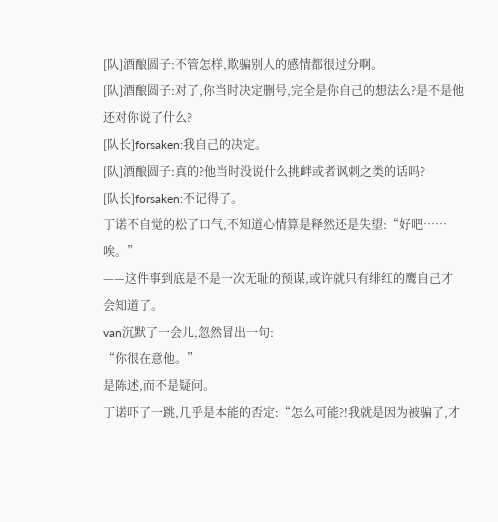[队]酒酿圆子:不管怎样,欺骗别人的感情都很过分啊。
[队]酒酿圆子:对了,你当时决定删号,完全是你自己的想法么?是不是他还对你说了什么?
[队长]forsaken:我自己的决定。
[队]酒酿圆子:真的?他当时没说什么挑衅或者讽刺之类的话吗?
[队长]forsaken:不记得了。
丁诺不自觉的松了口气,不知道心情算是释然还是失望:“好吧……唉。”
——这件事到底是不是一次无耻的预谋,或许就只有绯红的鹰自己才会知道了。
van沉默了一会儿,忽然冒出一句:
“你很在意他。”
是陈述,而不是疑问。
丁诺吓了一跳,几乎是本能的否定:“怎么可能?!我就是因为被骗了,才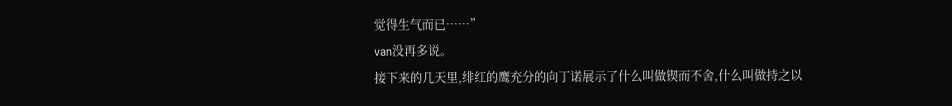觉得生气而已……”
van没再多说。
接下来的几天里,绯红的鹰充分的向丁诺展示了什么叫做锲而不舍,什么叫做持之以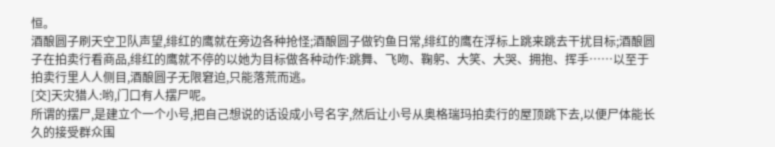恒。
酒酿圆子刷天空卫队声望,绯红的鹰就在旁边各种抢怪;酒酿圆子做钓鱼日常,绯红的鹰在浮标上跳来跳去干扰目标;酒酿圆子在拍卖行看商品,绯红的鹰就不停的以她为目标做各种动作:跳舞、飞吻、鞠躬、大笑、大哭、拥抱、挥手……以至于拍卖行里人人侧目,酒酿圆子无限窘迫,只能落荒而逃。
[交]天灾猎人:哟,门口有人摆尸呢。
所谓的摆尸,是建立个一个小号,把自己想说的话设成小号名字,然后让小号从奥格瑞玛拍卖行的屋顶跳下去,以便尸体能长久的接受群众围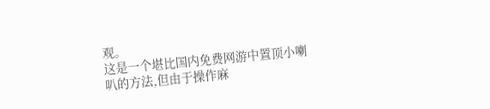观。
这是一个堪比国内免费网游中置顶小喇叭的方法,但由于操作麻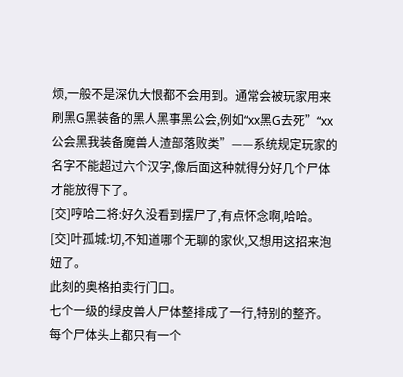烦,一般不是深仇大恨都不会用到。通常会被玩家用来刷黑G黑装备的黑人黑事黑公会,例如“xx黑G去死”“xx公会黑我装备魔兽人渣部落败类”——系统规定玩家的名字不能超过六个汉字,像后面这种就得分好几个尸体才能放得下了。
[交]哼哈二将:好久没看到摆尸了,有点怀念啊,哈哈。
[交]叶孤城:切,不知道哪个无聊的家伙,又想用这招来泡妞了。
此刻的奥格拍卖行门口。
七个一级的绿皮兽人尸体整排成了一行,特别的整齐。每个尸体头上都只有一个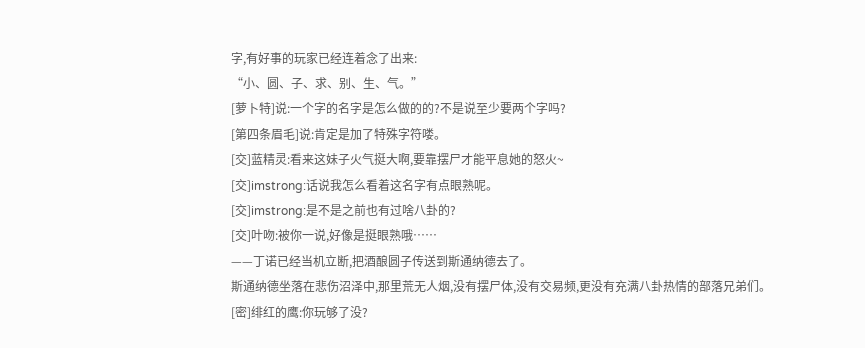字,有好事的玩家已经连着念了出来:
“小、圆、子、求、别、生、气。”
[萝卜特]说:一个字的名字是怎么做的的?不是说至少要两个字吗?
[第四条眉毛]说:肯定是加了特殊字符喽。
[交]蓝精灵:看来这妹子火气挺大啊,要靠摆尸才能平息她的怒火~
[交]imstrong:话说我怎么看着这名字有点眼熟呢。
[交]imstrong:是不是之前也有过啥八卦的?
[交]叶吻:被你一说,好像是挺眼熟哦……
——丁诺已经当机立断,把酒酿圆子传送到斯通纳德去了。
斯通纳德坐落在悲伤沼泽中,那里荒无人烟,没有摆尸体,没有交易频,更没有充满八卦热情的部落兄弟们。
[密]绯红的鹰:你玩够了没?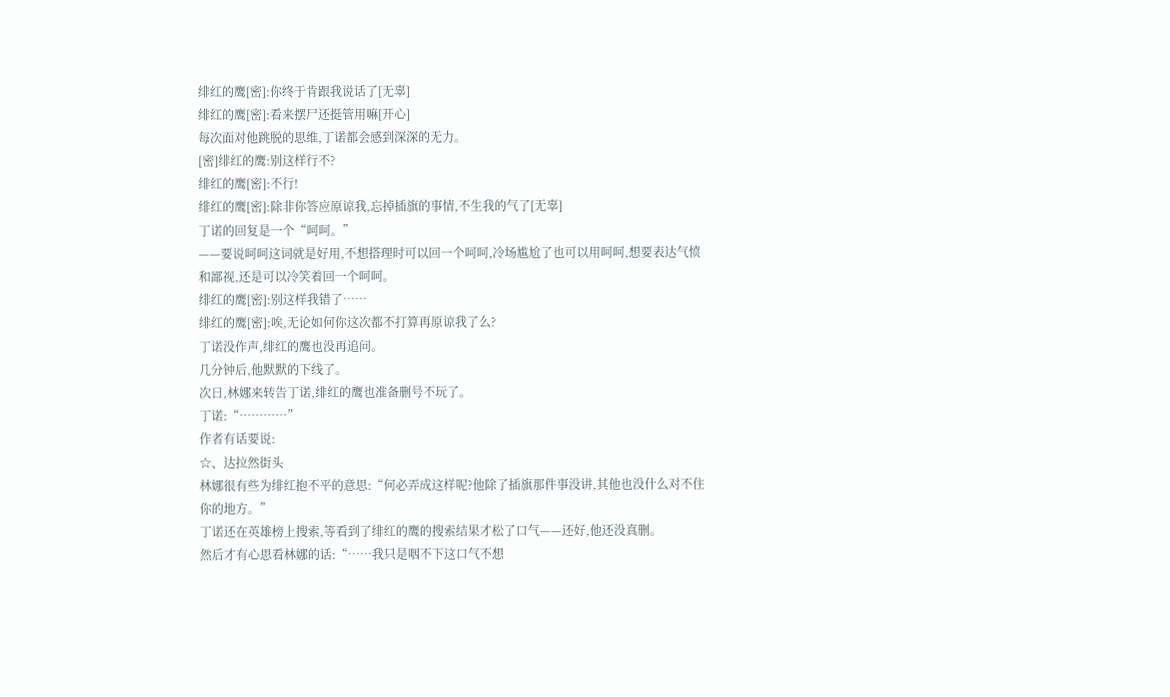绯红的鹰[密]:你终于肯跟我说话了[无辜]
绯红的鹰[密]:看来摆尸还挺管用嘛[开心]
每次面对他跳脱的思维,丁诺都会感到深深的无力。
[密]绯红的鹰:别这样行不?
绯红的鹰[密]:不行!
绯红的鹰[密]:除非你答应原谅我,忘掉插旗的事情,不生我的气了[无辜]
丁诺的回复是一个“呵呵。”
——要说呵呵这词就是好用,不想搭理时可以回一个呵呵,冷场尴尬了也可以用呵呵,想要表达气愤和鄙视,还是可以冷笑着回一个呵呵。
绯红的鹰[密]:别这样我错了……
绯红的鹰[密]:唉,无论如何你这次都不打算再原谅我了么?
丁诺没作声,绯红的鹰也没再追问。
几分钟后,他默默的下线了。
次日,林娜来转告丁诺,绯红的鹰也准备删号不玩了。
丁诺:“…………”
作者有话要说:
☆、达拉然街头
林娜很有些为绯红抱不平的意思:“何必弄成这样呢?他除了插旗那件事没讲,其他也没什么对不住你的地方。”
丁诺还在英雄榜上搜索,等看到了绯红的鹰的搜索结果才松了口气——还好,他还没真删。
然后才有心思看林娜的话:“……我只是咽不下这口气不想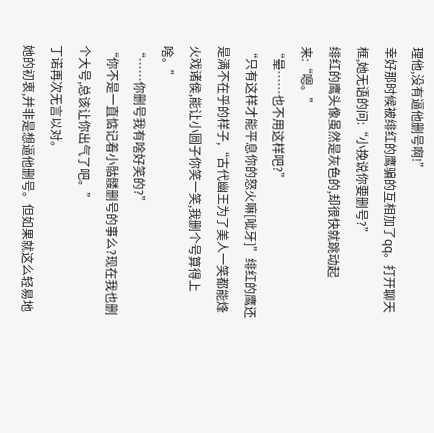理他,没有逼他删号啊!”
幸好那时候被绯红的鹰骗的互相加了qq。打开聊天框,她无语的问:“小挽说你要删号?”
绯红的鹰头像虽然是灰色的,却很快就跳动起来:“嗯。”
“晕……也不用这样吧?”
“只有这样才能平息你的怒火嘛[呲牙]”绯红的鹰还是满不在乎的样子,“古代幽王为了美人一笑都能烽火戏诸侯,能让小圆子你笑一笑,我删个号算得上啥。”
“……你删号我有啥好笑的?”
“你不是一直惦记着小骷髅删号的事么?现在我也删个大号,总该让你出气了吧。”
丁诺再次无言以对。
她的初衷,并非是想逼他删号。但如果就这么轻易地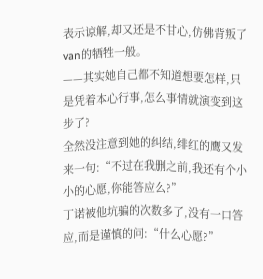表示谅解,却又还是不甘心,仿佛背叛了van的牺牲一般。
——其实她自己都不知道想要怎样,只是凭着本心行事,怎么事情就演变到这步了?
全然没注意到她的纠结,绯红的鹰又发来一句:“不过在我删之前,我还有个小小的心愿,你能答应么?”
丁诺被他坑骗的次数多了,没有一口答应,而是谨慎的问:“什么心愿?”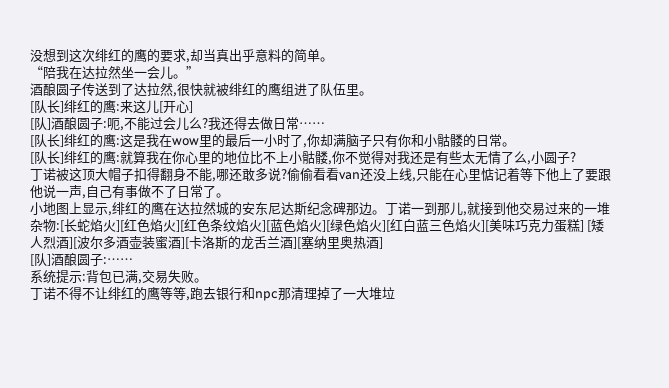没想到这次绯红的鹰的要求,却当真出乎意料的简单。
“陪我在达拉然坐一会儿。”
酒酿圆子传送到了达拉然,很快就被绯红的鹰组进了队伍里。
[队长]绯红的鹰:来这儿[开心]
[队]酒酿圆子:呃,不能过会儿么?我还得去做日常……
[队长]绯红的鹰:这是我在wow里的最后一小时了,你却满脑子只有你和小骷髅的日常。
[队长]绯红的鹰:就算我在你心里的地位比不上小骷髅,你不觉得对我还是有些太无情了么,小圆子?
丁诺被这顶大帽子扣得翻身不能,哪还敢多说?偷偷看看van还没上线,只能在心里惦记着等下他上了要跟他说一声,自己有事做不了日常了。
小地图上显示,绯红的鹰在达拉然城的安东尼达斯纪念碑那边。丁诺一到那儿,就接到他交易过来的一堆杂物:[长蛇焰火][红色焰火][红色条纹焰火][蓝色焰火][绿色焰火][红白蓝三色焰火][美味巧克力蛋糕] [矮人烈酒][波尔多酒壶装蜜酒][卡洛斯的龙舌兰酒][塞纳里奥热酒]
[队]酒酿圆子:……
系统提示:背包已满,交易失败。
丁诺不得不让绯红的鹰等等,跑去银行和npc那清理掉了一大堆垃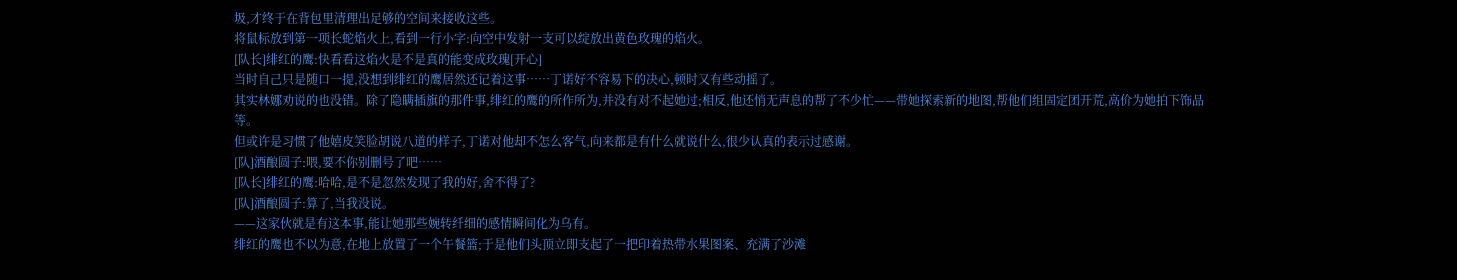圾,才终于在背包里清理出足够的空间来接收这些。
将鼠标放到第一项长蛇焰火上,看到一行小字:向空中发射一支可以绽放出黄色玫瑰的焰火。
[队长]绯红的鹰:快看看这焰火是不是真的能变成玫瑰[开心]
当时自己只是随口一提,没想到绯红的鹰居然还记着这事……丁诺好不容易下的决心,顿时又有些动摇了。
其实林娜劝说的也没错。除了隐瞒插旗的那件事,绯红的鹰的所作所为,并没有对不起她过;相反,他还悄无声息的帮了不少忙——带她探索新的地图,帮他们组固定团开荒,高价为她拍下饰品等。
但或许是习惯了他嬉皮笑脸胡说八道的样子,丁诺对他却不怎么客气,向来都是有什么就说什么,很少认真的表示过感谢。
[队]酒酿圆子:喂,要不你别删号了吧……
[队长]绯红的鹰:哈哈,是不是忽然发现了我的好,舍不得了?
[队]酒酿圆子:算了,当我没说。
——这家伙就是有这本事,能让她那些婉转纤细的感情瞬间化为乌有。
绯红的鹰也不以为意,在地上放置了一个午餐篮;于是他们头顶立即支起了一把印着热带水果图案、充满了沙滩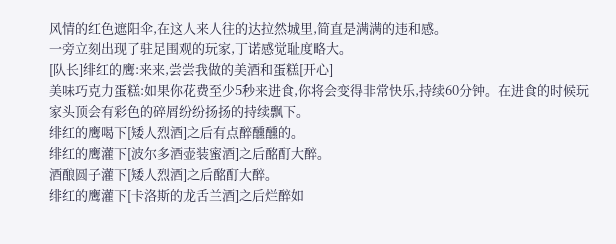风情的红色遮阳伞,在这人来人往的达拉然城里,简直是满满的违和感。
一旁立刻出现了驻足围观的玩家,丁诺感觉耻度略大。
[队长]绯红的鹰:来来,尝尝我做的美酒和蛋糕[开心]
美味巧克力蛋糕:如果你花费至少5秒来进食,你将会变得非常快乐,持续60分钟。在进食的时候玩家头顶会有彩色的碎屑纷纷扬扬的持续飘下。
绯红的鹰喝下[矮人烈酒]之后有点醉醺醺的。
绯红的鹰灌下[波尔多酒壶装蜜酒]之后酩酊大醉。
酒酿圆子灌下[矮人烈酒]之后酩酊大醉。
绯红的鹰灌下[卡洛斯的龙舌兰酒]之后烂醉如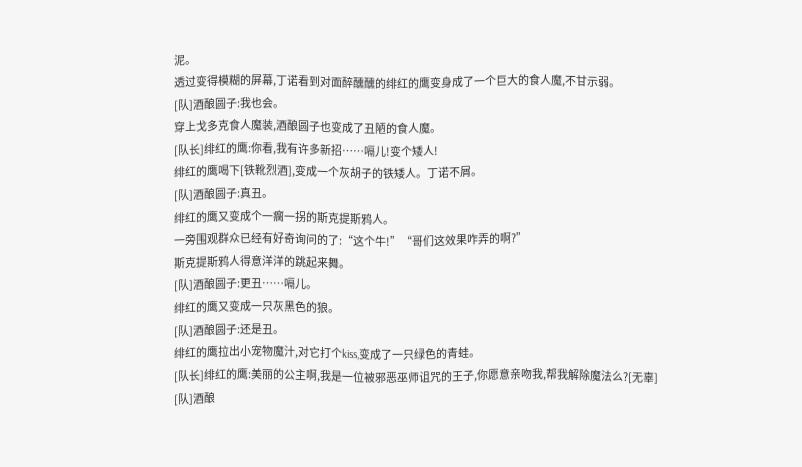泥。
透过变得模糊的屏幕,丁诺看到对面醉醺醺的绯红的鹰变身成了一个巨大的食人魔,不甘示弱。
[队]酒酿圆子:我也会。
穿上戈多克食人魔装,酒酿圆子也变成了丑陋的食人魔。
[队长]绯红的鹰:你看,我有许多新招……嗝儿!变个矮人!
绯红的鹰喝下[铁靴烈酒],变成一个灰胡子的铁矮人。丁诺不屑。
[队]酒酿圆子:真丑。
绯红的鹰又变成个一瘸一拐的斯克提斯鸦人。
一旁围观群众已经有好奇询问的了:“这个牛!”“哥们这效果咋弄的啊?”
斯克提斯鸦人得意洋洋的跳起来舞。
[队]酒酿圆子:更丑……嗝儿。
绯红的鹰又变成一只灰黑色的狼。
[队]酒酿圆子:还是丑。
绯红的鹰拉出小宠物魔汁,对它打个kiss,变成了一只绿色的青蛙。
[队长]绯红的鹰:美丽的公主啊,我是一位被邪恶巫师诅咒的王子,你愿意亲吻我,帮我解除魔法么?[无辜]
[队]酒酿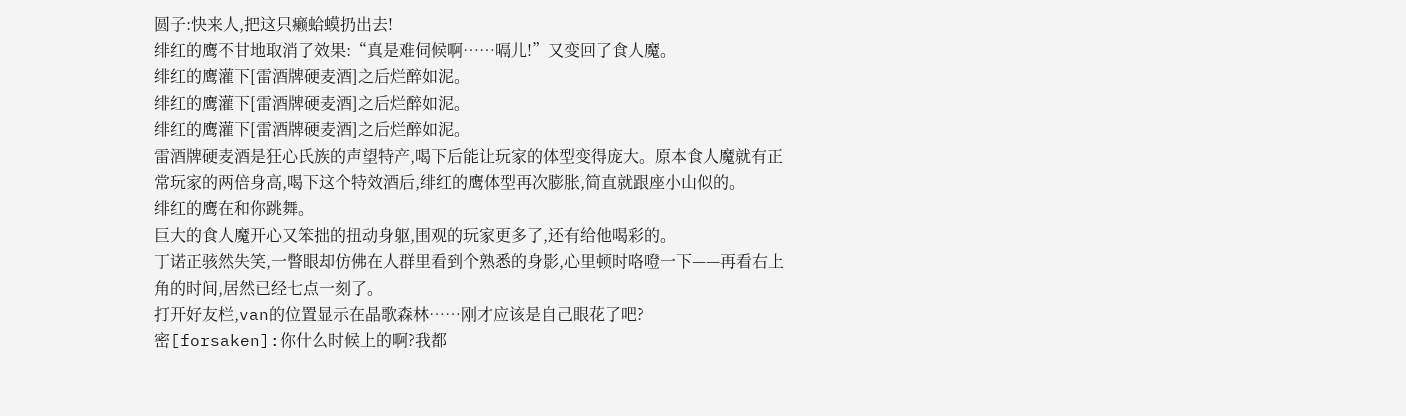圆子:快来人,把这只癞蛤蟆扔出去!
绯红的鹰不甘地取消了效果:“真是难伺候啊……嗝儿!”又变回了食人魔。
绯红的鹰灌下[雷酒牌硬麦酒]之后烂醉如泥。
绯红的鹰灌下[雷酒牌硬麦酒]之后烂醉如泥。
绯红的鹰灌下[雷酒牌硬麦酒]之后烂醉如泥。
雷酒牌硬麦酒是狂心氏族的声望特产,喝下后能让玩家的体型变得庞大。原本食人魔就有正常玩家的两倍身高,喝下这个特效酒后,绯红的鹰体型再次膨胀,简直就跟座小山似的。
绯红的鹰在和你跳舞。
巨大的食人魔开心又笨拙的扭动身躯,围观的玩家更多了,还有给他喝彩的。
丁诺正骇然失笑,一瞥眼却仿佛在人群里看到个熟悉的身影,心里顿时咯噔一下——再看右上角的时间,居然已经七点一刻了。
打开好友栏,van的位置显示在晶歌森林……刚才应该是自己眼花了吧?
密[forsaken]:你什么时候上的啊?我都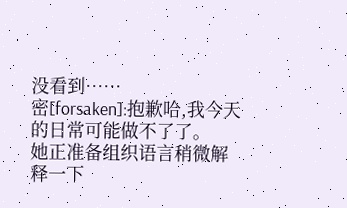没看到……
密[forsaken]:抱歉哈,我今天的日常可能做不了了。
她正准备组织语言稍微解释一下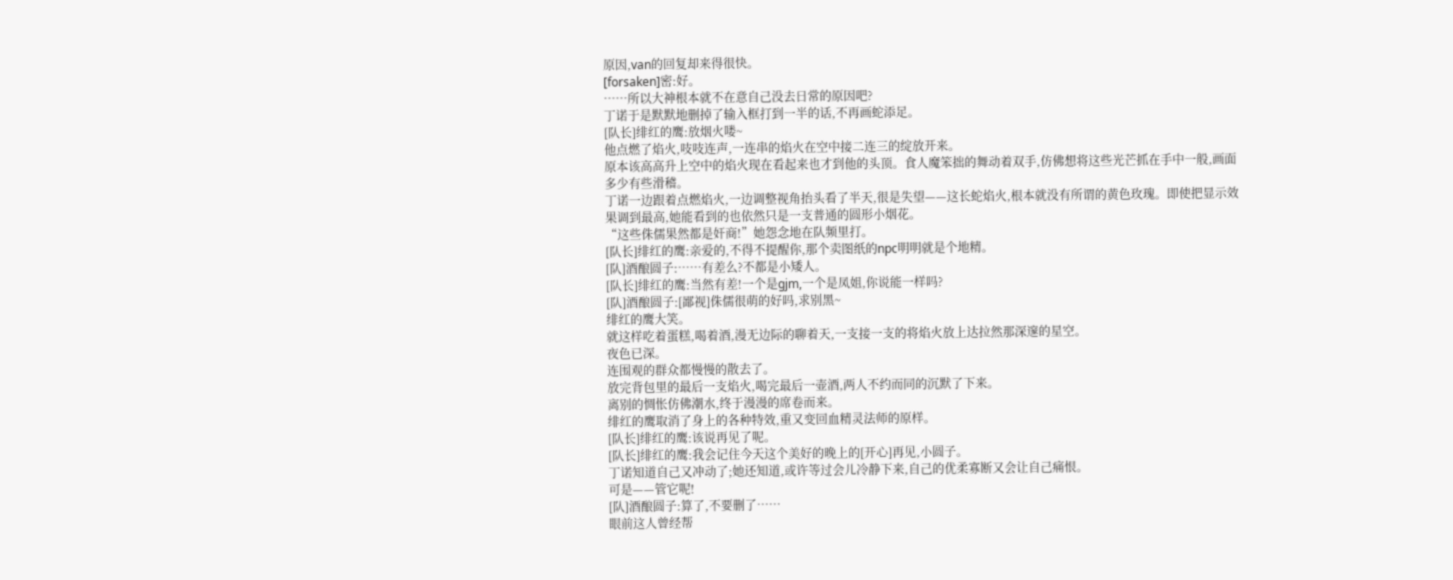原因,van的回复却来得很快。
[forsaken]密:好。
……所以大神根本就不在意自己没去日常的原因吧?
丁诺于是默默地删掉了输入框打到一半的话,不再画蛇添足。
[队长]绯红的鹰:放烟火喽~
他点燃了焰火,吱吱连声,一连串的焰火在空中接二连三的绽放开来。
原本该高高升上空中的焰火现在看起来也才到他的头顶。食人魔笨拙的舞动着双手,仿佛想将这些光芒抓在手中一般,画面多少有些滑稽。
丁诺一边跟着点燃焰火,一边调整视角抬头看了半天,很是失望——这长蛇焰火,根本就没有所谓的黄色玫瑰。即使把显示效果调到最高,她能看到的也依然只是一支普通的圆形小烟花。
“这些侏儒果然都是奸商!”她怨念地在队频里打。
[队长]绯红的鹰:亲爱的,不得不提醒你,那个卖图纸的npc明明就是个地精。
[队]酒酿圆子:……有差么?不都是小矮人。
[队长]绯红的鹰:当然有差!一个是gjm,一个是凤姐,你说能一样吗?
[队]酒酿圆子:[鄙视]侏儒很萌的好吗,求别黑~
绯红的鹰大笑。
就这样吃着蛋糕,喝着酒,漫无边际的聊着天,一支接一支的将焰火放上达拉然那深邃的星空。
夜色已深。
连围观的群众都慢慢的散去了。
放完背包里的最后一支焰火,喝完最后一壶酒,两人不约而同的沉默了下来。
离别的惆怅仿佛潮水,终于漫漫的席卷而来。
绯红的鹰取消了身上的各种特效,重又变回血精灵法师的原样。
[队长]绯红的鹰:该说再见了呢。
[队长]绯红的鹰:我会记住今天这个美好的晚上的[开心]再见,小圆子。
丁诺知道自己又冲动了;她还知道,或许等过会儿冷静下来,自己的优柔寡断又会让自己痛恨。
可是——管它呢!
[队]酒酿圆子:算了,不要删了……
眼前这人曾经帮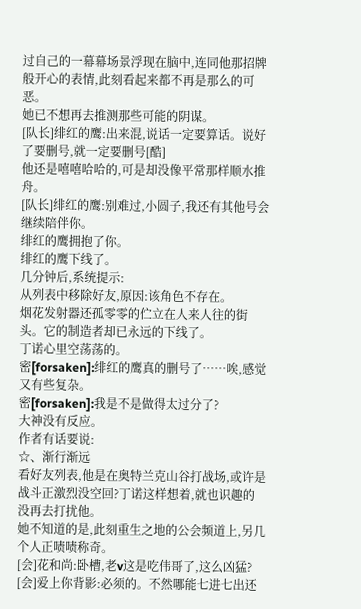过自己的一幕幕场景浮现在脑中,连同他那招牌般开心的表情,此刻看起来都不再是那么的可恶。
她已不想再去推测那些可能的阴谋。
[队长]绯红的鹰:出来混,说话一定要算话。说好了要删号,就一定要删号[酷]
他还是嘻嘻哈哈的,可是却没像平常那样顺水推舟。
[队长]绯红的鹰:别难过,小圆子,我还有其他号会继续陪伴你。
绯红的鹰拥抱了你。
绯红的鹰下线了。
几分钟后,系统提示:
从列表中移除好友,原因:该角色不存在。
烟花发射器还孤零零的伫立在人来人往的街头。它的制造者却已永远的下线了。
丁诺心里空荡荡的。
密[forsaken]:绯红的鹰真的删号了……唉,感觉又有些复杂。
密[forsaken]:我是不是做得太过分了?
大神没有反应。
作者有话要说:
☆、渐行渐远
看好友列表,他是在奥特兰克山谷打战场,或许是战斗正激烈没空回?丁诺这样想着,就也识趣的没再去打扰他。
她不知道的是,此刻重生之地的公会频道上,另几个人正啧啧称奇。
[会]花和尚:卧槽,老v这是吃伟哥了,这么凶猛?
[会]爱上你背影:必须的。不然哪能七进七出还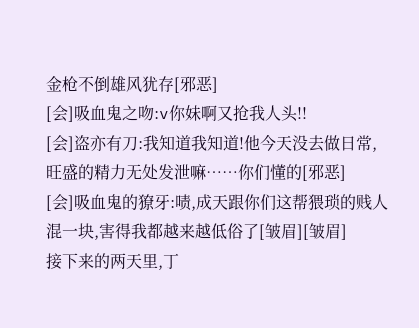金枪不倒雄风犹存[邪恶]
[会]吸血鬼之吻:v你妹啊又抢我人头!!
[会]盗亦有刀:我知道我知道!他今天没去做日常,旺盛的精力无处发泄嘛……你们懂的[邪恶]
[会]吸血鬼的獠牙:啧,成天跟你们这帮猥琐的贱人混一块,害得我都越来越低俗了[皱眉][皱眉]
接下来的两天里,丁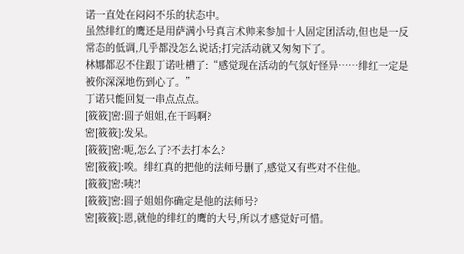诺一直处在闷闷不乐的状态中。
虽然绯红的鹰还是用萨满小号真言术帅来参加十人固定团活动,但也是一反常态的低调,几乎都没怎么说话;打完活动就又匆匆下了。
林娜都忍不住跟丁诺吐槽了:“感觉现在活动的气氛好怪异……绯红一定是被你深深地伤到心了。”
丁诺只能回复一串点点点。
[筱筱]密:圆子姐姐,在干吗啊?
密[筱筱]:发呆。
[筱筱]密:呃,怎么了?不去打本么?
密[筱筱]:唉。绯红真的把他的法师号删了,感觉又有些对不住他。
[筱筱]密:咦?!
[筱筱]密:圆子姐姐你确定是他的法师号?
密[筱筱]:恩,就他的绯红的鹰的大号,所以才感觉好可惜。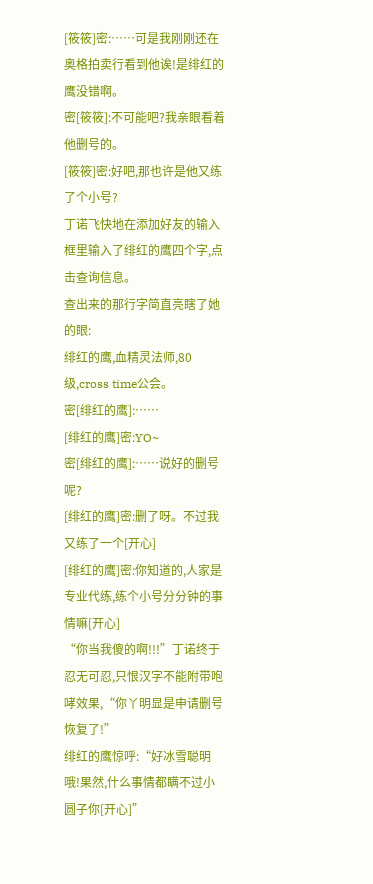[筱筱]密:……可是我刚刚还在奥格拍卖行看到他诶!是绯红的鹰没错啊。
密[筱筱]:不可能吧?我亲眼看着他删号的。
[筱筱]密:好吧,那也许是他又练了个小号?
丁诺飞快地在添加好友的输入框里输入了绯红的鹰四个字,点击查询信息。
查出来的那行字简直亮瞎了她的眼:
绯红的鹰,血精灵法师,80级,cross time公会。
密[绯红的鹰]:……
[绯红的鹰]密:YO~
密[绯红的鹰]:……说好的删号呢?
[绯红的鹰]密:删了呀。不过我又练了一个[开心]
[绯红的鹰]密:你知道的,人家是专业代练,练个小号分分钟的事情嘛[开心]
“你当我傻的啊!!!”丁诺终于忍无可忍,只恨汉字不能附带咆哮效果,“你丫明显是申请删号恢复了!”
绯红的鹰惊呼:“好冰雪聪明哦!果然,什么事情都瞒不过小圆子你[开心]”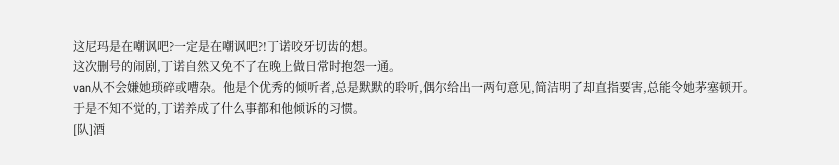这尼玛是在嘲讽吧?一定是在嘲讽吧?!丁诺咬牙切齿的想。
这次删号的闹剧,丁诺自然又免不了在晚上做日常时抱怨一通。
van从不会嫌她琐碎或嘈杂。他是个优秀的倾听者,总是默默的聆听,偶尔给出一两句意见,简洁明了却直指要害,总能令她茅塞顿开。
于是不知不觉的,丁诺养成了什么事都和他倾诉的习惯。
[队]酒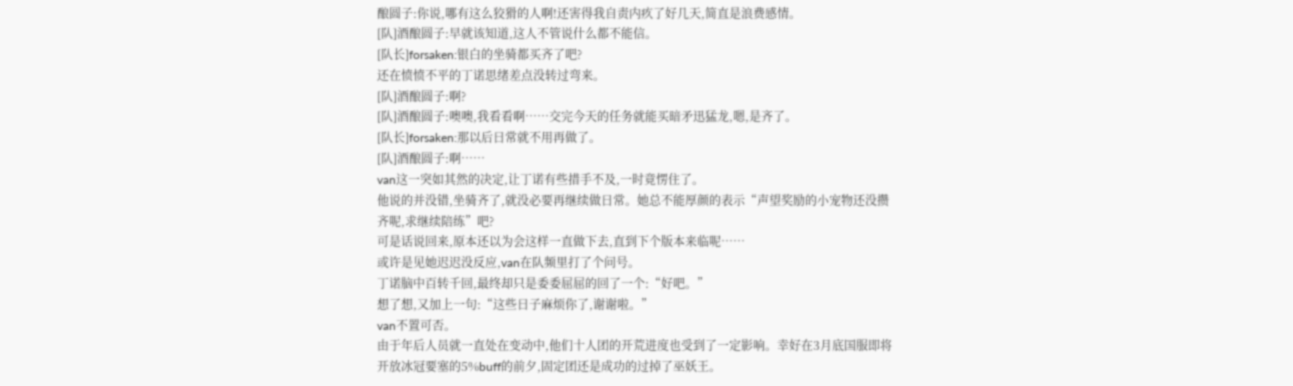酿圆子:你说,哪有这么狡猾的人啊!还害得我自责内疚了好几天,简直是浪费感情。
[队]酒酿圆子:早就该知道,这人不管说什么都不能信。
[队长]forsaken:银白的坐骑都买齐了吧?
还在愤愤不平的丁诺思绪差点没转过弯来。
[队]酒酿圆子:啊?
[队]酒酿圆子:噢噢,我看看啊……交完今天的任务就能买暗矛迅猛龙,嗯,是齐了。
[队长]forsaken:那以后日常就不用再做了。
[队]酒酿圆子:啊……
van这一突如其然的决定,让丁诺有些措手不及,一时竟愣住了。
他说的并没错,坐骑齐了,就没必要再继续做日常。她总不能厚颜的表示“声望奖励的小宠物还没攒齐呢,求继续陪练”吧?
可是话说回来,原本还以为会这样一直做下去,直到下个版本来临呢……
或许是见她迟迟没反应,van在队频里打了个问号。
丁诺脑中百转千回,最终却只是委委屈屈的回了一个:“好吧。”
想了想,又加上一句:“这些日子麻烦你了,谢谢啦。”
van不置可否。
由于年后人员就一直处在变动中,他们十人团的开荒进度也受到了一定影响。幸好在3月底国服即将开放冰冠要塞的5%buff的前夕,固定团还是成功的过掉了巫妖王。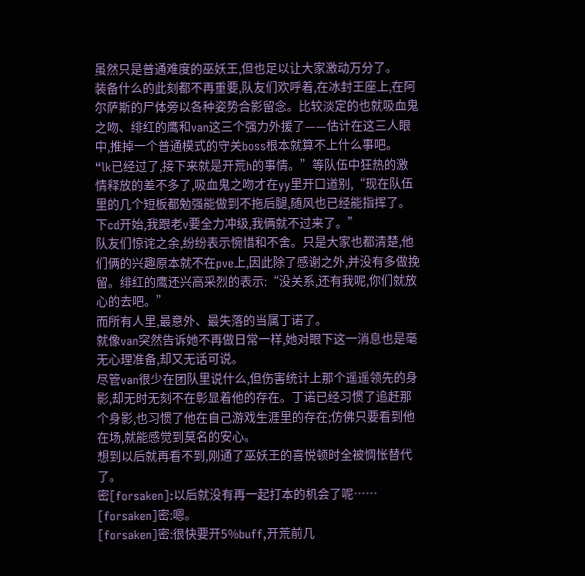虽然只是普通难度的巫妖王,但也足以让大家激动万分了。
装备什么的此刻都不再重要,队友们欢呼着,在冰封王座上,在阿尔萨斯的尸体旁以各种姿势合影留念。比较淡定的也就吸血鬼之吻、绯红的鹰和van这三个强力外援了——估计在这三人眼中,推掉一个普通模式的守关boss根本就算不上什么事吧。
“lk已经过了,接下来就是开荒h的事情。”等队伍中狂热的激情释放的差不多了,吸血鬼之吻才在yy里开口道别,“现在队伍里的几个短板都勉强能做到不拖后腿,随风也已经能指挥了。下cd开始,我跟老v要全力冲级,我俩就不过来了。”
队友们惊诧之余,纷纷表示惋惜和不舍。只是大家也都清楚,他们俩的兴趣原本就不在pve上,因此除了感谢之外,并没有多做挽留。绯红的鹰还兴高采烈的表示:“没关系,还有我呢,你们就放心的去吧。”
而所有人里,最意外、最失落的当属丁诺了。
就像van突然告诉她不再做日常一样,她对眼下这一消息也是毫无心理准备,却又无话可说。
尽管van很少在团队里说什么,但伤害统计上那个遥遥领先的身影,却无时无刻不在彰显着他的存在。丁诺已经习惯了追赶那个身影,也习惯了他在自己游戏生涯里的存在;仿佛只要看到他在场,就能感觉到莫名的安心。
想到以后就再看不到,刚通了巫妖王的喜悦顿时全被惆怅替代了。
密[forsaken]:以后就没有再一起打本的机会了呢……
[forsaken]密:嗯。
[forsaken]密:很快要开5%buff,开荒前几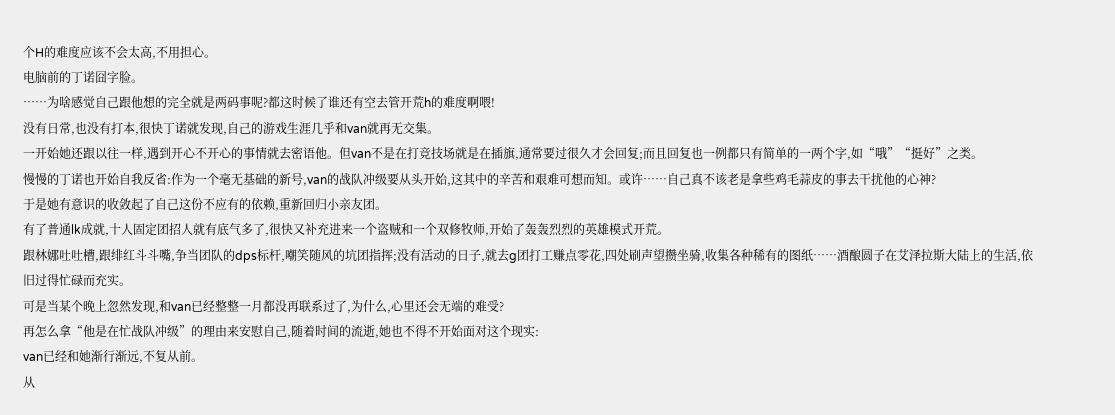个H的难度应该不会太高,不用担心。
电脑前的丁诺囧字脸。
……为啥感觉自己跟他想的完全就是两码事呢?都这时候了谁还有空去管开荒h的难度啊喂!
没有日常,也没有打本,很快丁诺就发现,自己的游戏生涯几乎和van就再无交集。
一开始她还跟以往一样,遇到开心不开心的事情就去密语他。但van不是在打竞技场就是在插旗,通常要过很久才会回复;而且回复也一例都只有简单的一两个字,如“哦”“挺好”之类。
慢慢的丁诺也开始自我反省:作为一个毫无基础的新号,van的战队冲级要从头开始,这其中的辛苦和艰难可想而知。或许……自己真不该老是拿些鸡毛蒜皮的事去干扰他的心神?
于是她有意识的收敛起了自己这份不应有的依赖,重新回归小亲友团。
有了普通lk成就,十人固定团招人就有底气多了,很快又补充进来一个盗贼和一个双修牧师,开始了轰轰烈烈的英雄模式开荒。
跟林娜吐吐槽,跟绯红斗斗嘴,争当团队的dps标杆,嘲笑随风的坑团指挥;没有活动的日子,就去g团打工赚点零花,四处刷声望攒坐骑,收集各种稀有的图纸……酒酿圆子在艾泽拉斯大陆上的生活,依旧过得忙碌而充实。
可是当某个晚上忽然发现,和van已经整整一月都没再联系过了,为什么,心里还会无端的难受?
再怎么拿“他是在忙战队冲级”的理由来安慰自己,随着时间的流逝,她也不得不开始面对这个现实:
van已经和她渐行渐远,不复从前。
从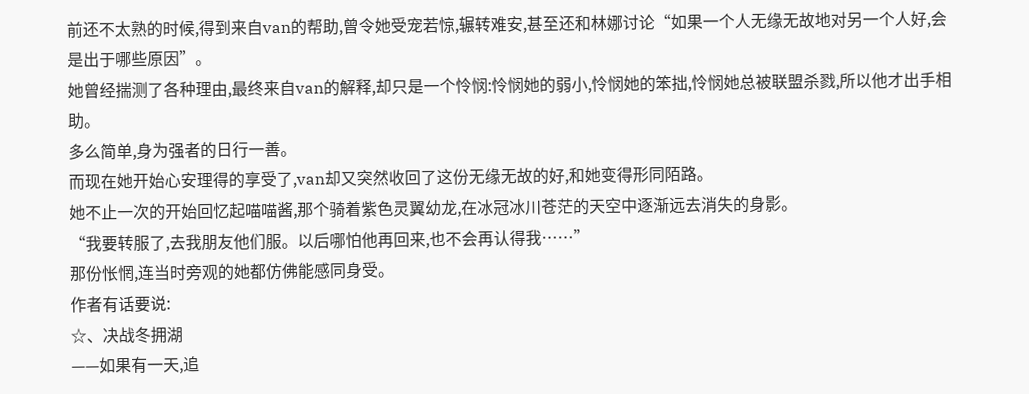前还不太熟的时候,得到来自van的帮助,曾令她受宠若惊,辗转难安,甚至还和林娜讨论“如果一个人无缘无故地对另一个人好,会是出于哪些原因”。
她曾经揣测了各种理由,最终来自van的解释,却只是一个怜悯:怜悯她的弱小,怜悯她的笨拙,怜悯她总被联盟杀戮,所以他才出手相助。
多么简单,身为强者的日行一善。
而现在她开始心安理得的享受了,van却又突然收回了这份无缘无故的好,和她变得形同陌路。
她不止一次的开始回忆起喵喵酱,那个骑着紫色灵翼幼龙,在冰冠冰川苍茫的天空中逐渐远去消失的身影。
“我要转服了,去我朋友他们服。以后哪怕他再回来,也不会再认得我……”
那份怅惘,连当时旁观的她都仿佛能感同身受。
作者有话要说:
☆、决战冬拥湖
——如果有一天,追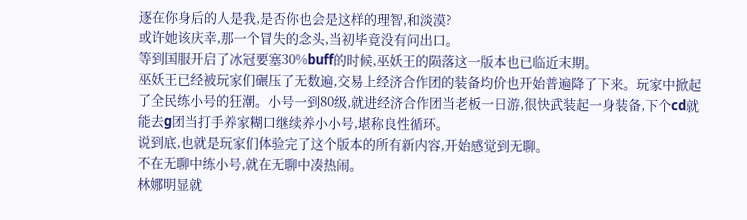逐在你身后的人是我,是否你也会是这样的理智,和淡漠?
或许她该庆幸,那一个冒失的念头,当初毕竟没有问出口。
等到国服开启了冰冠要塞30%buff的时候,巫妖王的陨落这一版本也已临近末期。
巫妖王已经被玩家们碾压了无数遍,交易上经济合作团的装备均价也开始普遍降了下来。玩家中掀起了全民练小号的狂潮。小号一到80级,就进经济合作团当老板一日游,很快武装起一身装备,下个cd就能去g团当打手养家糊口继续养小小号,堪称良性循环。
说到底,也就是玩家们体验完了这个版本的所有新内容,开始感觉到无聊。
不在无聊中练小号,就在无聊中凑热闹。
林娜明显就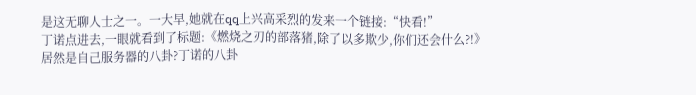是这无聊人士之一。一大早,她就在qq上兴高采烈的发来一个链接:“快看!”
丁诺点进去,一眼就看到了标题:《燃烧之刃的部落猪,除了以多欺少,你们还会什么?!》
居然是自己服务器的八卦?丁诺的八卦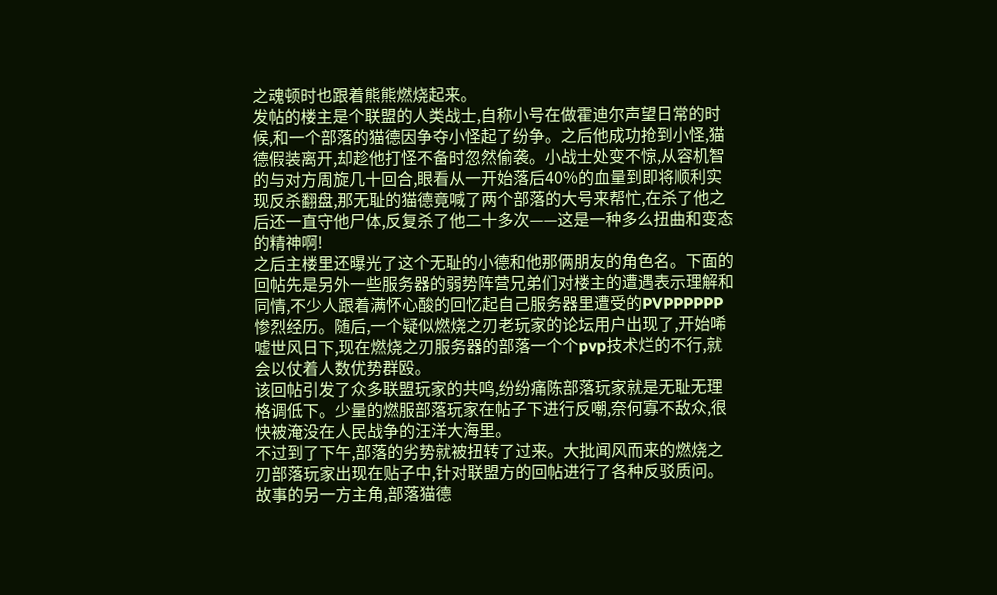之魂顿时也跟着熊熊燃烧起来。
发帖的楼主是个联盟的人类战士,自称小号在做霍迪尔声望日常的时候,和一个部落的猫德因争夺小怪起了纷争。之后他成功抢到小怪,猫德假装离开,却趁他打怪不备时忽然偷袭。小战士处变不惊,从容机智的与对方周旋几十回合,眼看从一开始落后40%的血量到即将顺利实现反杀翻盘,那无耻的猫德竟喊了两个部落的大号来帮忙,在杀了他之后还一直守他尸体,反复杀了他二十多次——这是一种多么扭曲和变态的精神啊!
之后主楼里还曝光了这个无耻的小德和他那俩朋友的角色名。下面的回帖先是另外一些服务器的弱势阵营兄弟们对楼主的遭遇表示理解和同情,不少人跟着满怀心酸的回忆起自己服务器里遭受的PVPPPPPP惨烈经历。随后,一个疑似燃烧之刃老玩家的论坛用户出现了,开始唏嘘世风日下,现在燃烧之刃服务器的部落一个个pvp技术烂的不行,就会以仗着人数优势群殴。
该回帖引发了众多联盟玩家的共鸣,纷纷痛陈部落玩家就是无耻无理格调低下。少量的燃服部落玩家在帖子下进行反嘲,奈何寡不敌众,很快被淹没在人民战争的汪洋大海里。
不过到了下午,部落的劣势就被扭转了过来。大批闻风而来的燃烧之刃部落玩家出现在贴子中,针对联盟方的回帖进行了各种反驳质问。故事的另一方主角,部落猫德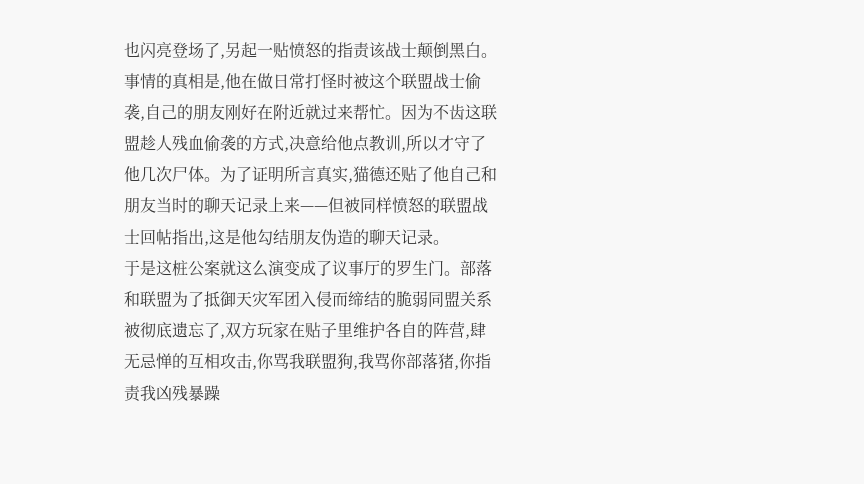也闪亮登场了,另起一贴愤怒的指责该战士颠倒黑白。事情的真相是,他在做日常打怪时被这个联盟战士偷袭,自己的朋友刚好在附近就过来帮忙。因为不齿这联盟趁人残血偷袭的方式,决意给他点教训,所以才守了他几次尸体。为了证明所言真实,猫德还贴了他自己和朋友当时的聊天记录上来——但被同样愤怒的联盟战士回帖指出,这是他勾结朋友伪造的聊天记录。
于是这桩公案就这么演变成了议事厅的罗生门。部落和联盟为了抵御天灾军团入侵而缔结的脆弱同盟关系被彻底遗忘了,双方玩家在贴子里维护各自的阵营,肆无忌惮的互相攻击,你骂我联盟狗,我骂你部落猪,你指责我凶残暴躁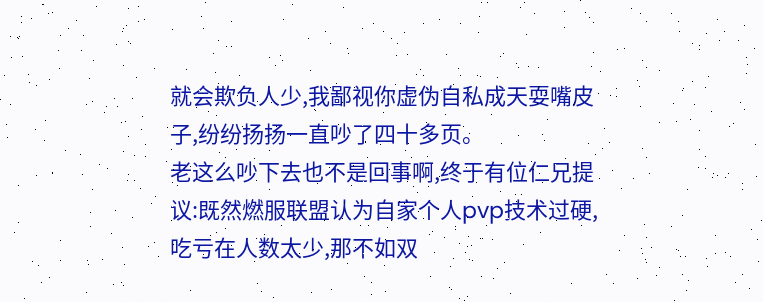就会欺负人少,我鄙视你虚伪自私成天耍嘴皮子,纷纷扬扬一直吵了四十多页。
老这么吵下去也不是回事啊,终于有位仁兄提议:既然燃服联盟认为自家个人pvp技术过硬,吃亏在人数太少,那不如双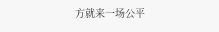方就来一场公平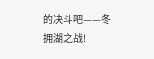的决斗吧——冬拥湖之战!